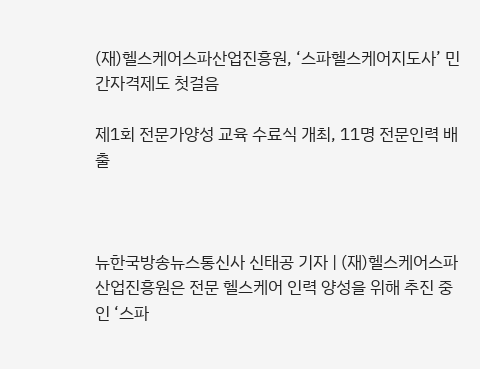(재)헬스케어스파산업진흥원, ‘스파헬스케어지도사’ 민간자격제도 첫걸음

제1회 전문가양성 교육 수료식 개최, 11명 전문인력 배출



뉴한국방송뉴스통신사 신태공 기자 | (재)헬스케어스파산업진흥원은 전문 헬스케어 인력 양성을 위해 추진 중인 ‘스파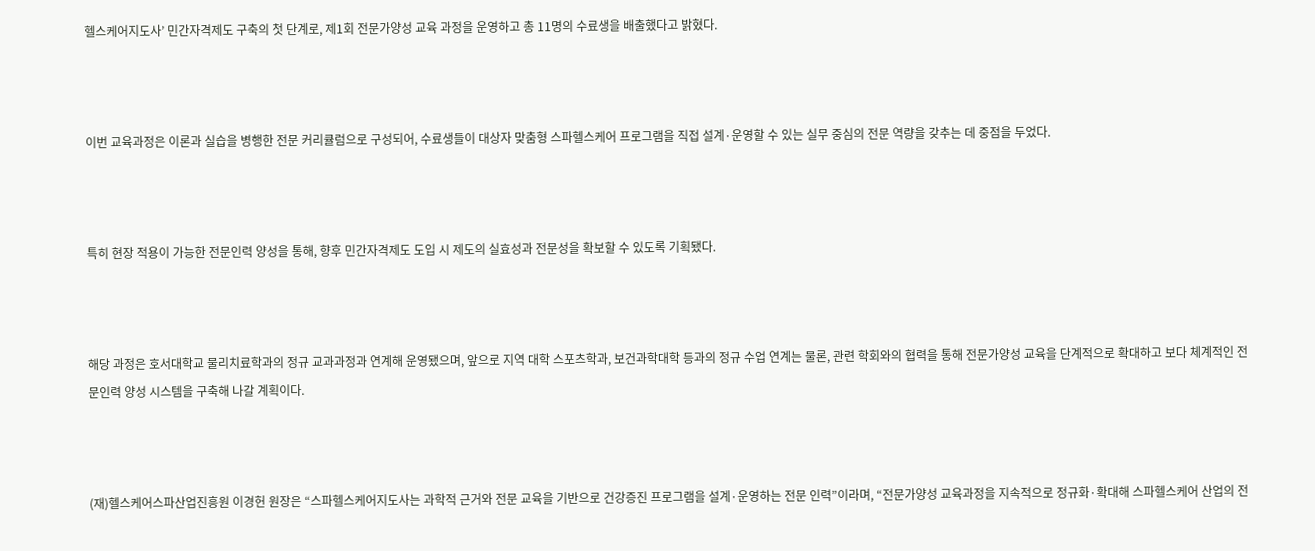헬스케어지도사’ 민간자격제도 구축의 첫 단계로, 제1회 전문가양성 교육 과정을 운영하고 총 11명의 수료생을 배출했다고 밝혔다.



이번 교육과정은 이론과 실습을 병행한 전문 커리큘럼으로 구성되어, 수료생들이 대상자 맞춤형 스파헬스케어 프로그램을 직접 설계·운영할 수 있는 실무 중심의 전문 역량을 갖추는 데 중점을 두었다.



특히 현장 적용이 가능한 전문인력 양성을 통해, 향후 민간자격제도 도입 시 제도의 실효성과 전문성을 확보할 수 있도록 기획됐다.



해당 과정은 호서대학교 물리치료학과의 정규 교과과정과 연계해 운영됐으며, 앞으로 지역 대학 스포츠학과, 보건과학대학 등과의 정규 수업 연계는 물론, 관련 학회와의 협력을 통해 전문가양성 교육을 단계적으로 확대하고 보다 체계적인 전문인력 양성 시스템을 구축해 나갈 계획이다.



(재)헬스케어스파산업진흥원 이경헌 원장은 “스파헬스케어지도사는 과학적 근거와 전문 교육을 기반으로 건강증진 프로그램을 설계·운영하는 전문 인력”이라며, “전문가양성 교육과정을 지속적으로 정규화·확대해 스파헬스케어 산업의 전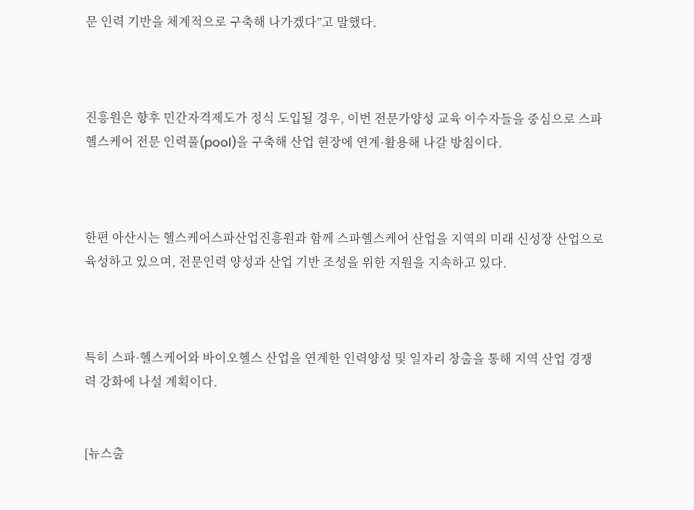문 인력 기반을 체계적으로 구축해 나가겠다”고 말했다.



진흥원은 향후 민간자격제도가 정식 도입될 경우, 이번 전문가양성 교육 이수자들을 중심으로 스파헬스케어 전문 인력풀(pool)을 구축해 산업 현장에 연계·활용해 나갈 방침이다.



한편 아산시는 헬스케어스파산업진흥원과 함께 스파헬스케어 산업을 지역의 미래 신성장 산업으로 육성하고 있으며, 전문인력 양성과 산업 기반 조성을 위한 지원을 지속하고 있다.



특히 스파·헬스케어와 바이오헬스 산업을 연계한 인력양성 및 일자리 창출을 통해 지역 산업 경쟁력 강화에 나설 계획이다.


[뉴스출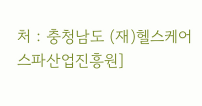처 : 충청남도 (재)헬스케어스파산업진흥원]